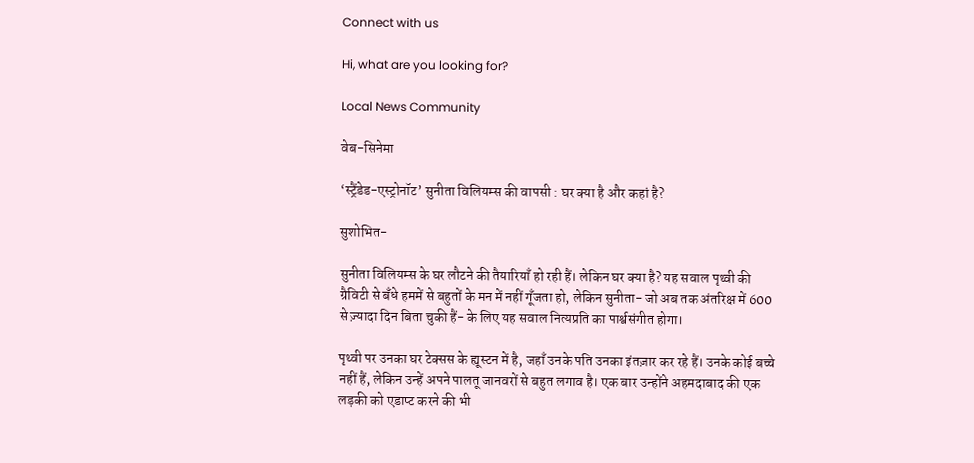Connect with us

Hi, what are you looking for?

Local News Community

वेब-सिनेमा

‘स्ट्रैंडेड-एस्ट्रोनॉट’ सुनीता विलियम्स की वापसी : घर क्या है और कहां है?

सुशोभित-

सुनीता विलियम्स के घर लौटने की तैयारियाँ हो रही हैं। लेकिन घर क्या है? यह सवाल पृथ्वी की ग्रैविटी से बँधे हममें से बहुतों के मन में नहीं गूँजता हो, लेकिन सुनीता- जो अब तक अंतरिक्ष में 600 से ज़्यादा दिन बिता चुकी हैं- के लिए यह सवाल नित्यप्रति का पार्श्वसंगीत होगा।

पृथ्वी पर उनका घर टेक्सस के ह्यूस्टन में है, जहाँ उनके पति उनका इंतज़ार कर रहे हैं। उनके कोई बच्चे नहीं हैं, लेकिन उन्हें अपने पालतू जानवरों से बहुत लगाव है। एक बार उन्होंने अहमदाबाद की एक लड़की को एडाप्ट करने की भी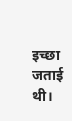इच्छा जताई थी।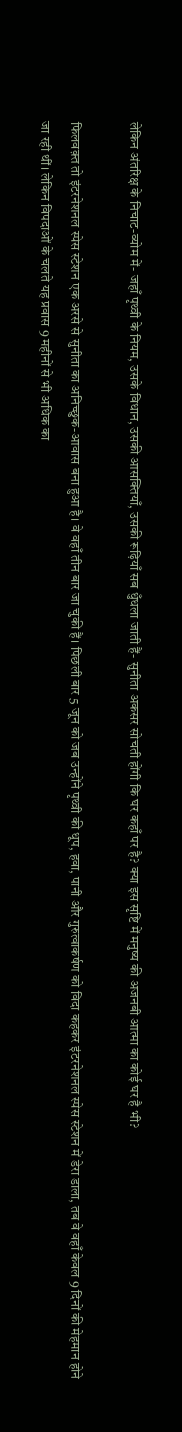लेकिन अंतरिक्ष के निचाट-व्योम में- जहाँ पृथ्वी के नियम, उसके विधान, उसकी आसक्तियाँ, उसकी रूढ़ियाँ सब धुँधला जाती हैं- सुनीता अकसर सोचती होंगी कि घर कहाँ पर है? क्या इस सृष्टि में मनुष्य की अजनबी आत्मा का कोई घर है भी?

फिलवक़्त तो इंटरनेशनल स्पेस स्टेशन एक अरसे से सुनीता का अनिच्छुक-आवास बना हुआ है। वे वहाँ तीन बार जा चुकी हैं। पिछली बार 5 जून को जब उन्होंने पृथ्वी की धूप, हवा, पानी और गुरुत्वाकर्षण को विदा कहकर इंटरनेशनल स्पेस स्टेशन में डेरा डाला, तब वे वहाँ केवल 9 दिनों की मेहमान होने जा रही थीं। लेकिन विपदाओं के चलते यह प्रवास 9 महीनों से भी अधिक का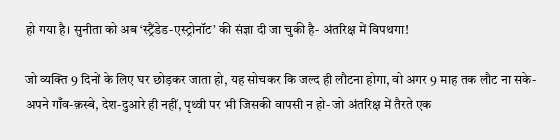हो गया है। सुनीता को अब ‘स्ट्रैंडेड-एस्ट्रोनॉट’ की संज्ञा दी जा चुकी है- अंतरिक्ष में विपथगा!

जो व्यक्ति 9 दिनों के लिए घर छोड़कर जाता हो, यह सोचकर कि जल्द ही लौटना होगा, वो अगर 9 माह तक लौट ना सके- अपने गाँव-क़स्बे, देश-दुआरे ही नहीं, पृथ्वी पर भी जिसकी वापसी न हो- जो अंतरिक्ष में तैरते एक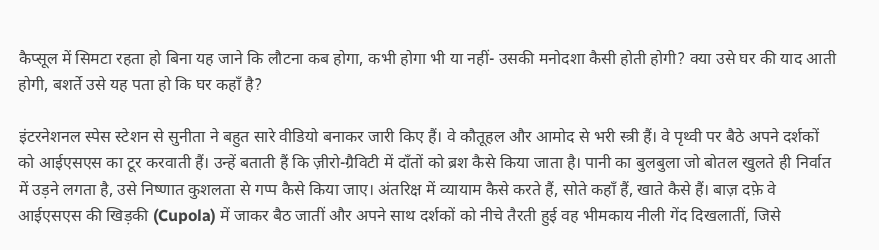कैप्सूल में सिमटा रहता हो बिना यह जाने कि लौटना कब होगा, कभी होगा भी या नहीं- उसकी मनोदशा कैसी होती होगी? क्या उसे घर की याद आती होगी, बशर्ते उसे यह पता हो कि घर कहाँ है?

इंटरनेशनल स्पेस स्टेशन से सुनीता ने बहुत सारे वीडियो बनाकर जारी किए हैं। वे कौतूहल और आमोद से भरी स्त्री हैं। वे पृथ्वी पर बैठे अपने दर्शकों को आईएसएस का टूर करवाती हैं। उन्हें बताती हैं कि ज़ीरो-ग्रैविटी में दाँतों को ब्रश कैसे किया जाता है। पानी का बुलबुला जो बोतल खुलते ही निर्वात में उड़ने लगता है, उसे निष्णात कुशलता से गप्प कैसे किया जाए। अंतरिक्ष में व्यायाम कैसे करते हैं, सोते कहाँ हैं, खाते कैसे हैं। बाज़ दफ़े वे आईएसएस की खिड़की (Cupola) में जाकर बैठ जातीं और अपने साथ दर्शकों को नीचे तैरती हुई वह भीमकाय नीली गेंद दिखलातीं, जिसे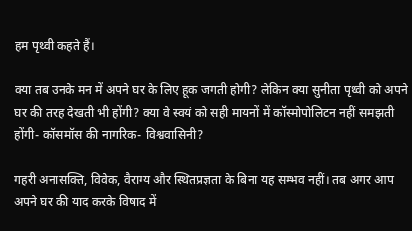हम पृथ्वी कहते हैं।

क्या तब उनके मन में अपने घर के लिए हूक जगती होगी? लेकिन क्या सुनीता पृथ्वी को अपने घर की तरह देखती भी होंगी? क्या वे स्वयं को सही मायनों में कॉस्मोपोलिटन नहीं समझती होंगी- कॉसमॉस की नागरिक- विश्ववासिनी?

गहरी अनासक्ति, विवेक, वैराग्य और स्थितप्रज्ञता के बिना यह सम्भव नहीं। तब अगर आप अपने घर की याद करके विषाद में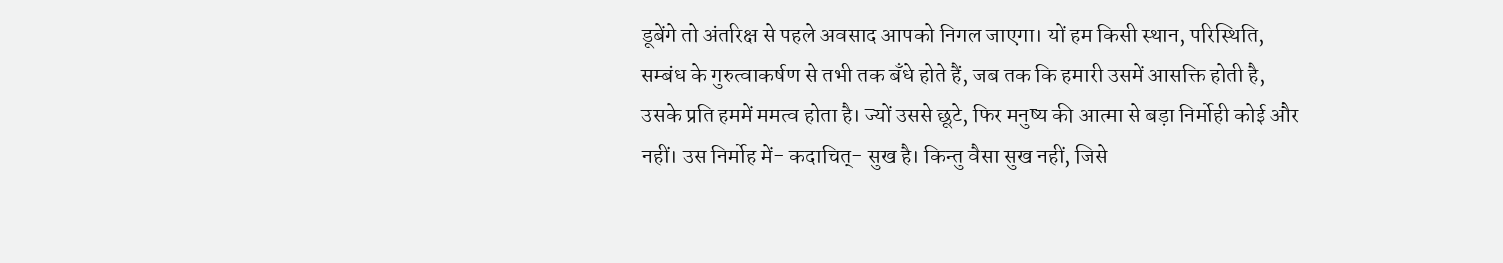डूबेंगे तो अंतरिक्ष से पहले अवसाद आपको निगल जाएगा। यों हम किसी स्थान, परिस्थिति, सम्बंध के गुरुत्वाकर्षण से तभी तक बँधे होते हैं, जब तक कि हमारी उसमें आसक्ति होती है, उसके प्रति हममें ममत्व होता है। ज्यों उससे छूटे, फिर मनुष्य की आत्मा से बड़ा निर्मोही कोई और नहीं। उस निर्मोह में- कदाचित्- सुख है। किन्तु वैसा सुख नहीं, जिसे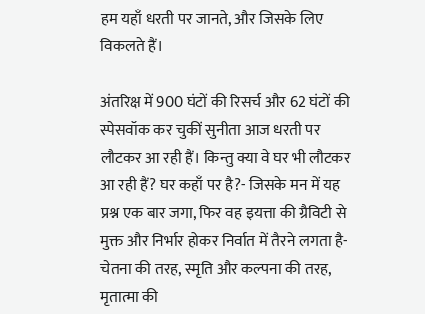हम यहाँ धरती पर जानते, और जिसके लिए विकलते हैं।

अंतरिक्ष में 900 घंटों की रिसर्च और 62 घंटों की स्पेसवॉक कर चुकीं सुनीता आज धरती पर लौटकर आ रही हैं। किन्तु क्या वे घर भी लौटकर आ रही हैं? घर कहाँ पर है?- जिसके मन में यह प्रश्न एक बार जगा, फिर वह इयत्ता की ग्रैविटी से मुक्त और निर्भार होकर निर्वात में तैरने लगता है- चेतना की तरह, स्मृति और कल्पना की तरह, मृतात्मा की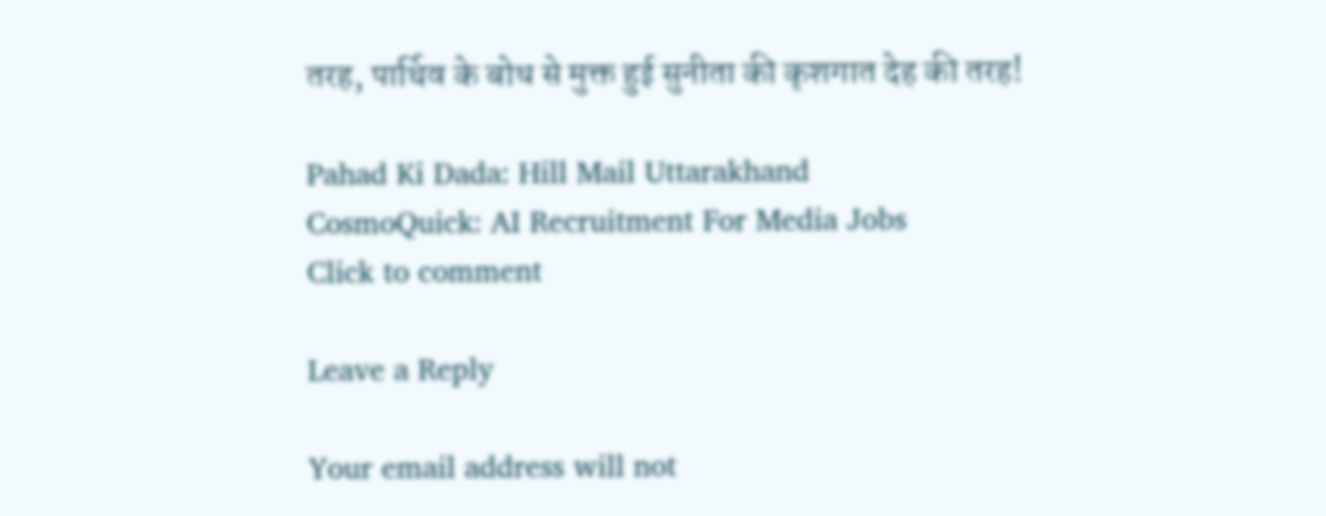तरह, पार्थिव के बोध से मुक्त हुई सुनीता की कृशगात देह की तरह!

Pahad Ki Dada: Hill Mail Uttarakhand
CosmoQuick: AI Recruitment For Media Jobs
Click to comment

Leave a Reply

Your email address will not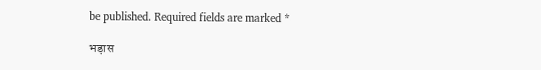be published. Required fields are marked *

भड़ास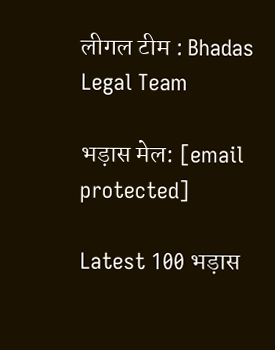लीगल टीम : Bhadas Legal Team

भड़ास मेल: [email protected]

Latest 100 भड़ास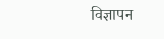विज्ञापन